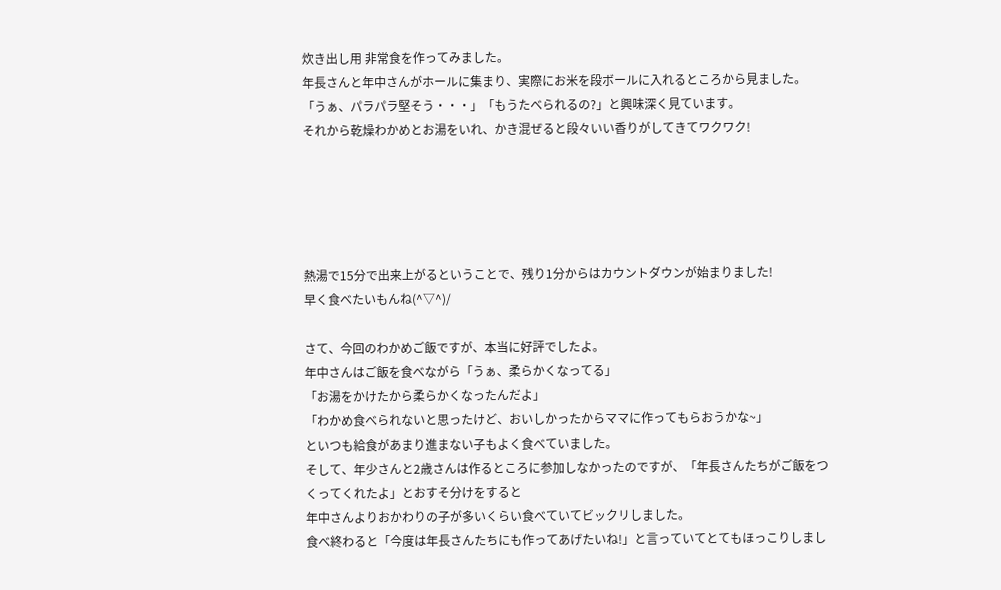炊き出し用 非常食を作ってみました。
年長さんと年中さんがホールに集まり、実際にお米を段ボールに入れるところから見ました。
「うぁ、パラパラ堅そう・・・」「もうたべられるの?」と興味深く見ています。
それから乾燥わかめとお湯をいれ、かき混ぜると段々いい香りがしてきてワクワク!





熱湯で15分で出来上がるということで、残り1分からはカウントダウンが始まりました!
早く食べたいもんね(^▽^)/

さて、今回のわかめご飯ですが、本当に好評でしたよ。
年中さんはご飯を食べながら「うぁ、柔らかくなってる」
「お湯をかけたから柔らかくなったんだよ」
「わかめ食べられないと思ったけど、おいしかったからママに作ってもらおうかな~」
といつも給食があまり進まない子もよく食べていました。
そして、年少さんと2歳さんは作るところに参加しなかったのですが、「年長さんたちがご飯をつくってくれたよ」とおすそ分けをすると
年中さんよりおかわりの子が多いくらい食べていてビックリしました。
食べ終わると「今度は年長さんたちにも作ってあげたいね!」と言っていてとてもほっこりしまし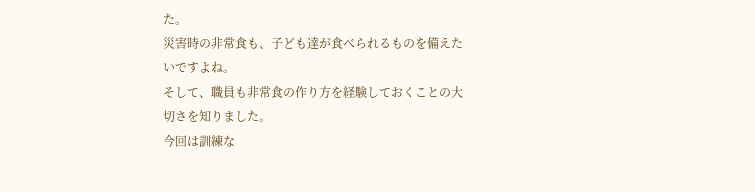た。
災害時の非常食も、子ども達が食べられるものを備えたいですよね。
そして、職員も非常食の作り方を経験しておくことの大切さを知りました。
今回は訓練な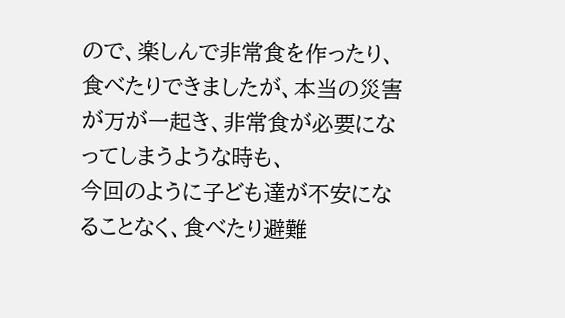ので、楽しんで非常食を作ったり、食べたりできましたが、本当の災害が万が一起き、非常食が必要になってしまうような時も、
今回のように子ども達が不安になることなく、食べたり避難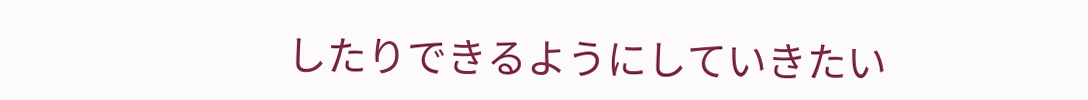したりできるようにしていきたい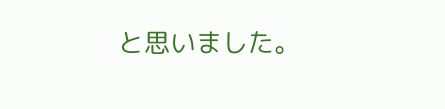と思いました。